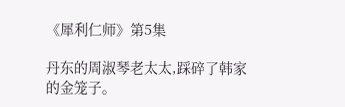《犀利仁师》第5集

丹东的周淑琴老太太,踩碎了韩家的金笼子。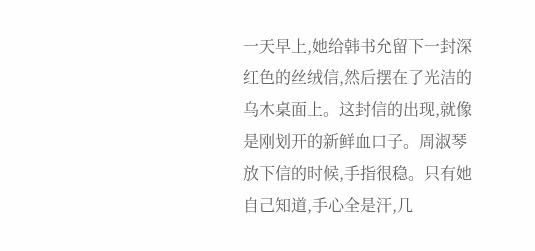一天早上,她给韩书允留下一封深红色的丝绒信,然后摆在了光洁的乌木桌面上。这封信的出现,就像是刚划开的新鲜血口子。周淑琴放下信的时候,手指很稳。只有她自己知道,手心全是汗,几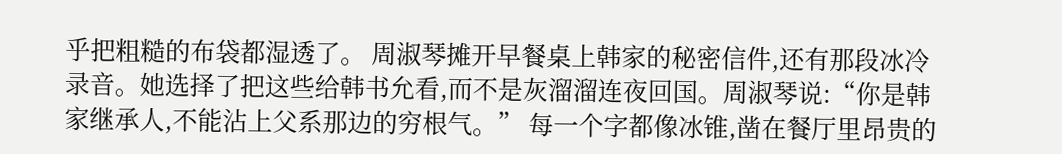乎把粗糙的布袋都湿透了。 周淑琴摊开早餐桌上韩家的秘密信件,还有那段冰冷录音。她选择了把这些给韩书允看,而不是灰溜溜连夜回国。周淑琴说:“你是韩家继承人,不能沾上父系那边的穷根气。” 每一个字都像冰锥,凿在餐厅里昂贵的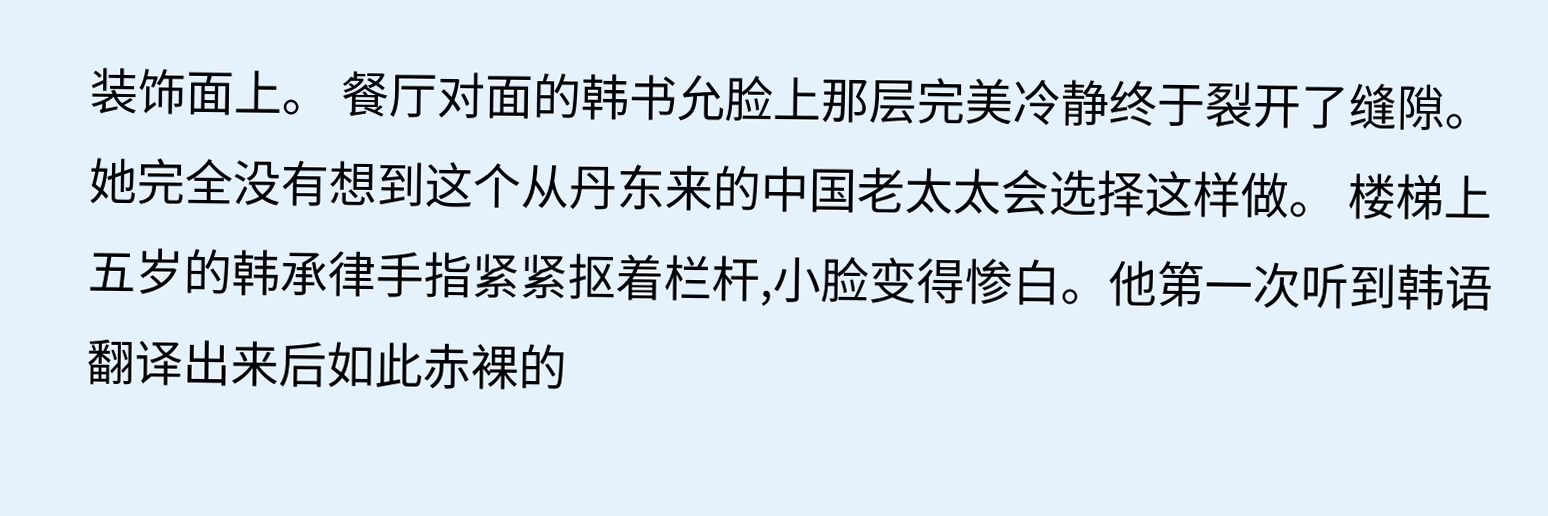装饰面上。 餐厅对面的韩书允脸上那层完美冷静终于裂开了缝隙。她完全没有想到这个从丹东来的中国老太太会选择这样做。 楼梯上五岁的韩承律手指紧紧抠着栏杆,小脸变得惨白。他第一次听到韩语翻译出来后如此赤裸的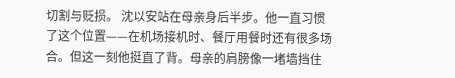切割与贬损。 沈以安站在母亲身后半步。他一直习惯了这个位置——在机场接机时、餐厅用餐时还有很多场合。但这一刻他挺直了背。母亲的肩膀像一堵墙挡住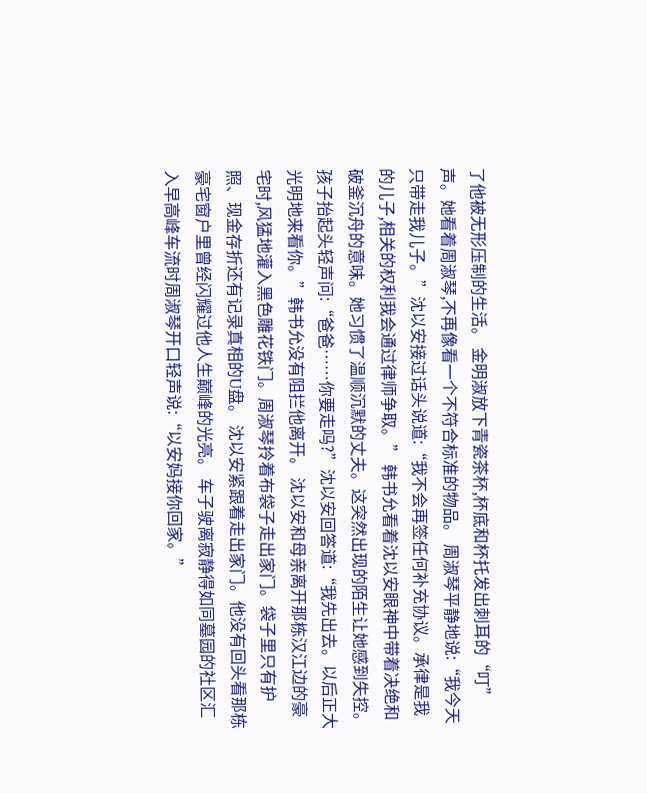了他被无形压制的生活。 金明淑放下青瓷茶杯,杯底和杯托发出刺耳的“叮”声。她看着周淑琴,不再像看一个不符合标准的物品。 周淑琴平静地说:“我今天只带走我儿子。”沈以安接过话头说道:“我不会再签任何补充协议。承律是我的儿子,相关的权利我会通过律师争取。” 韩书允看着沈以安眼神中带着决绝和破釜沉舟的意味。她习惯了温顺沉默的丈夫。这突然出现的陌生让她感到失控。 孩子抬起头轻声问:“爸爸……你要走吗?”沈以安回答道:“我先出去。以后正大光明地来看你。”韩书允没有阻拦他离开。 沈以安和母亲离开那栋汉江边的豪宅时,风猛地灌入黑色雕花铁门。周淑琴拎着布袋子走出家门。袋子里只有护照、现金存折还有记录真相的U盘。 沈以安紧跟着走出家门。他没有回头看那栋豪宅窗户里曾经闪耀过他人生巅峰的光亮。 车子驶离寂静得如同墓园的社区汇入早高峰车流时周淑琴开口轻声说:“以安妈接你回家。”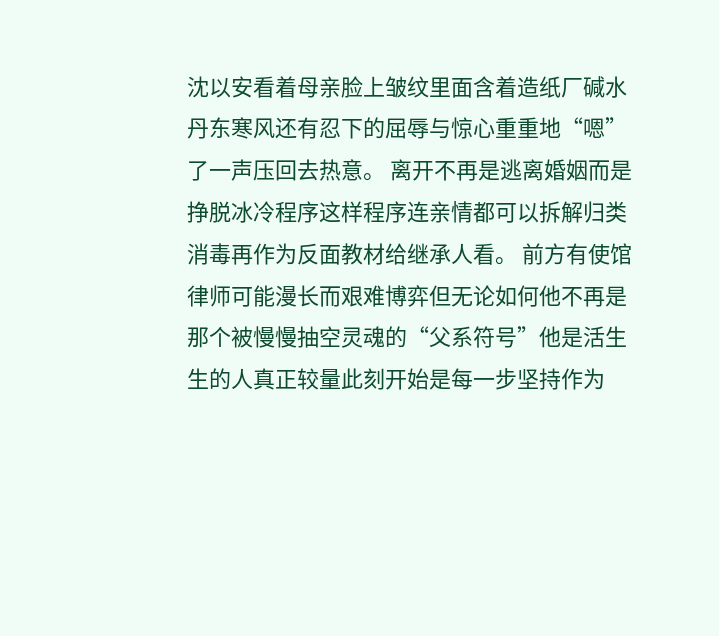沈以安看着母亲脸上皱纹里面含着造纸厂碱水丹东寒风还有忍下的屈辱与惊心重重地“嗯”了一声压回去热意。 离开不再是逃离婚姻而是挣脱冰冷程序这样程序连亲情都可以拆解归类消毒再作为反面教材给继承人看。 前方有使馆律师可能漫长而艰难博弈但无论如何他不再是那个被慢慢抽空灵魂的“父系符号”他是活生生的人真正较量此刻开始是每一步坚持作为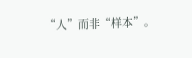“人”而非“样本”。